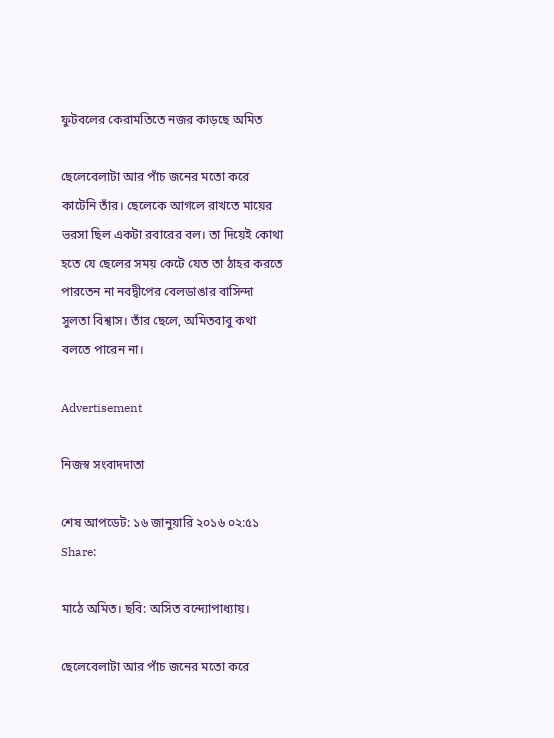ফুটবলের কেরামতিতে নজর কাড়ছে অমিত

ছেলেবেলাটা আর পাঁচ জনের মতো করে কাটেনি তাঁর। ছেলেকে আগলে রাখতে মায়ের ভরসা ছিল একটা রবারের বল। তা দিয়েই কোথা হতে যে ছেলের সময় কেটে যেত তা ঠাহর করতে পারতেন না নবদ্বীপের বেলডাঙার বাসিন্দা সুলতা বিশ্বাস। তাঁর ছেলে, অমিতবাবু কথা বলতে পারেন না।

Advertisement

নিজস্ব সংবাদদাতা

শেষ আপডেট: ১৬ জানুয়ারি ২০১৬ ০২:৫১
Share:

মাঠে অমিত। ছবি: অসিত বন্দ্যোপাধ্যায়।

ছেলেবেলাটা আর পাঁচ জনের মতো করে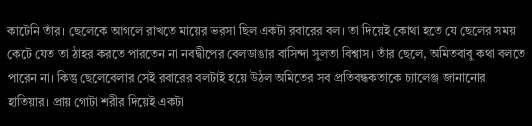কাটেনি তাঁর। ছেলেকে আগলে রাখতে মায়ের ভরসা ছিল একটা রবারের বল। তা দিয়েই কোথা হতে যে ছেলের সময় কেটে যেত তা ঠাহর করতে পারতেন না নবদ্বীপের বেলডাঙার বাসিন্দা সুলতা বিশ্বাস। তাঁর ছেলে, অমিতবাবু কথা বলতে পারেন না। কিন্তু ছেলেবেলার সেই রবারের বলটাই হয়ে উঠল অমিতের সব প্রতিবন্ধকতাকে চ্যালেঞ্জ জানানোর হাতিয়ার। প্রায় গোটা শরীর দিয়েই একটা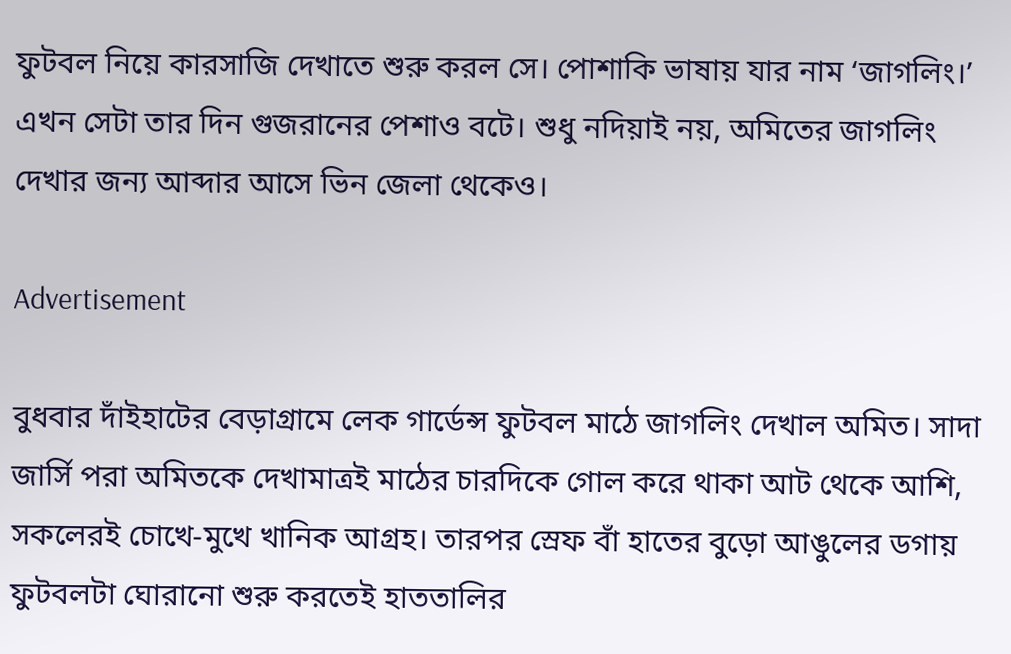ফুটবল নিয়ে কারসাজি দেখাতে শুরু করল সে। পোশাকি ভাষায় যার নাম ‘জাগলিং।’ এখন সেটা তার দিন গুজরানের পেশাও বটে। শুধু নদিয়াই নয়, অমিতের জাগলিং দেখার জন্য আব্দার আসে ভিন জেলা থেকেও।

Advertisement

বুধবার দাঁইহাটের বেড়াগ্রামে লেক গার্ডেন্স ফুটবল মাঠে জাগলিং দেখাল অমিত। সাদা জার্সি পরা অমিতকে দেখামাত্রই মাঠের চারদিকে গোল করে থাকা আট থেকে আশি, সকলেরই চোখে-মুখে খানিক আগ্রহ। তারপর স্রেফ বাঁ হাতের বুড়ো আঙুলের ডগায় ফুটবলটা ঘোরানো শুরু করতেই হাততালির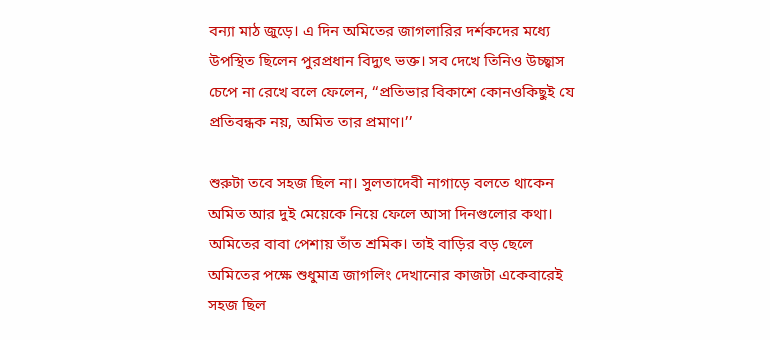বন্যা মাঠ জুড়ে। এ দিন অমিতের জাগলারির দর্শকদের মধ্যে উপস্থিত ছিলেন পুরপ্রধান বিদ্যুৎ ভক্ত। সব দেখে তিনিও উচ্ছ্বাস চেপে না রেখে বলে ফেলেন, ‘‘প্রতিভার বিকাশে কোনওকিছুই যে প্রতিবন্ধক নয়, অমিত তার প্রমাণ।’’

শুরুটা তবে সহজ ছিল না। সুলতাদেবী নাগাড়ে বলতে থাকেন অমিত আর দুই মেয়েকে নিয়ে ফেলে আসা দিনগুলোর কথা। অমিতের বাবা পেশায় তাঁত শ্রমিক। তাই বাড়ির বড় ছেলে অমিতের পক্ষে শুধুমাত্র জাগলিং দেখানোর কাজটা একেবারেই সহজ ছিল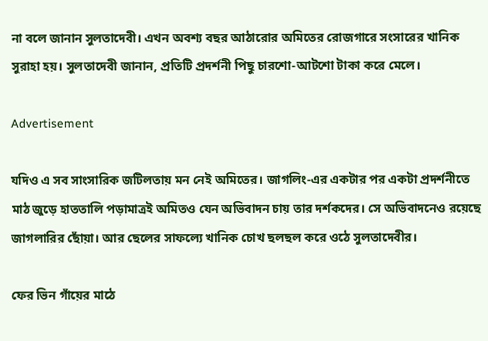না বলে জানান সুলতাদেবী। এখন অবশ্য বছর আঠারোর অমিতের রোজগারে সংসারের খানিক সুরাহা হয়। সুলতাদেবী জানান, প্রতিটি প্রদর্শনী পিছু চারশো-আটশো টাকা করে মেলে।

Advertisement

যদিও এ সব সাংসারিক জটিলতায় মন নেই অমিতের। জাগলিং-এর একটার পর একটা প্রদর্শনীতে মাঠ জুড়ে হাততালি পড়ামাত্রই অমিতও যেন অভিবাদন চায় তার দর্শকদের। সে অভিবাদনেও রয়েছে জাগলারির ছোঁয়া। আর ছেলের সাফল্যে খানিক চোখ ছলছল করে ওঠে সুলতাদেবীর।

ফের ভিন গাঁয়ের মাঠে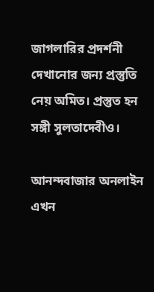জাগলারির প্রদর্শনী দেখানোর জন্য প্রস্তুতি নেয় অমিত। প্রস্তুত হন সঙ্গী সুলতাদেবীও।

আনন্দবাজার অনলাইন এখন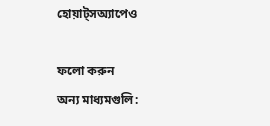হোয়াট্‌সঅ্যাপেও

ফলো করুন
অন্য মাধ্যমগুলি: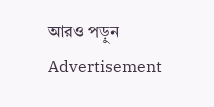আরও পড়ুন
Advertisement